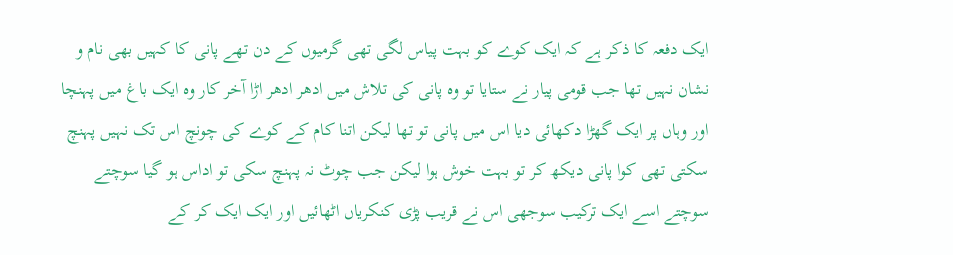ایک دفعہ کا ذکر ہے کہ ایک کوے کو بہت پیاس لگی تھی گرمیوں کے دن تھے پانی کا کہیں بھی نام و نشان نہیں تھا جب قومی پیار نے ستایا تو وہ پانی کی تلاش میں ادھر ادھر اڑا آخر کار وہ ایک باغ میں پہنچا اور وہاں پر ایک گھڑا دکھائی دیا اس میں پانی تو تھا لیکن اتنا کام کے کوے کی چونچ اس تک نہیں پہنچ سکتی تھی کوا پانی دیکھ کر تو بہت خوش ہوا لیکن جب چوٹ نہ پہنچ سکی تو اداس ہو گیا سوچتے سوچتے اسے ایک ترکیب سوجھی اس نے قریب پڑی کنکریاں اٹھائیں اور ایک ایک کر کے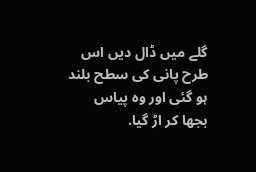گلے میں ڈال دیں اس طرح پانی کی سطح بلند ہو گئی اور وہ پیاس بجھا کر اڑ گیا.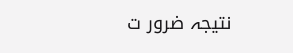نتیجہ ضرور ت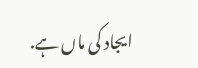ایجاد کی ماں ہے.